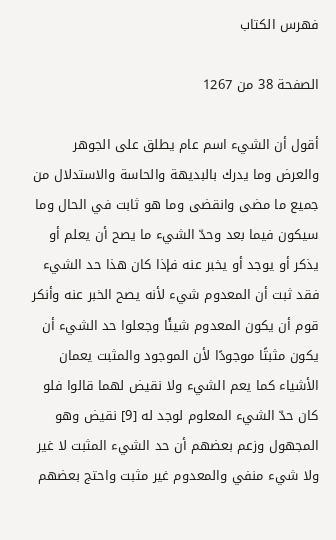فهرس الكتاب

الصفحة 38 من 1267

أقول أن الشيء اسم عام يطلق على الجوهر والعرض وما يدرك بالبديهة والحاسة والاستدلال من جميع ما مضى وانقضى وما هو ثابت في الحال وما سيكون فيما بعد وحدّ الشيء ما يصح أن يعلم أو يذكر أو يوجد أو يخبر عنه فإذا كان هذا حد الشيء فقد ثبت أن المعدوم شيء لأنه يصح الخبر عنه وأنكر قوم أن يكون المعدوم شيئًا وجعلوا حد الشيء أن يكون مثبتًا موجودًا لأن الموجود والمثبت يعمان الأشياء كما يعم الشيء ولا نقيض لهما قالوا فلو كان حدّ الشيء المعلوم لوجد له [9] نقيض وهو المجهول وزعم بعضهم أن حد الشيء المثبت لا غير ولا شيء منفي والمعدوم غير مثبت واحتج بعضهم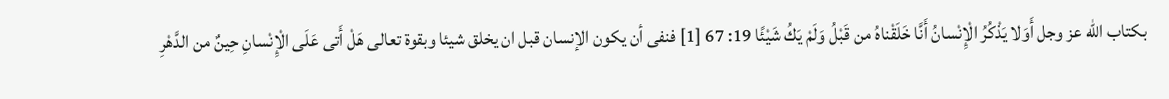بكتاب الله عز وجل أَوَلا يَذْكُرُ الْإِنْسانُ أَنَّا خَلَقْناهُ من قَبْلُ وَلَمْ يَكُ شَيْئًا 19: 67 [1] فنفى أن يكون الإنسان قبل ان يخلق شيئا وبقوة تعالى هَلْ أَتى عَلَى الْإِنْسانِ حِينٌ من الدَّهْرِ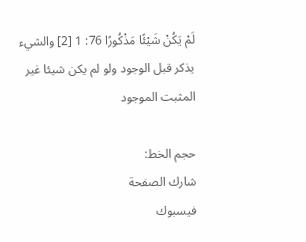لَمْ يَكُنْ شَيْئًا مَذْكُورًا 76: 1 [2] والشيء يذكر قبل الوجود ولو لم يكن شيئا غير المثبت الموجود

حجم الخط:
شارك الصفحة
فيسبوك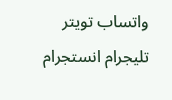واتساب تويتر تليجرام انستجرام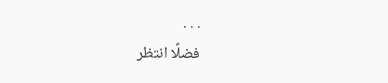. . .
فضلًا انتظر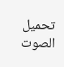تحميل الصوت